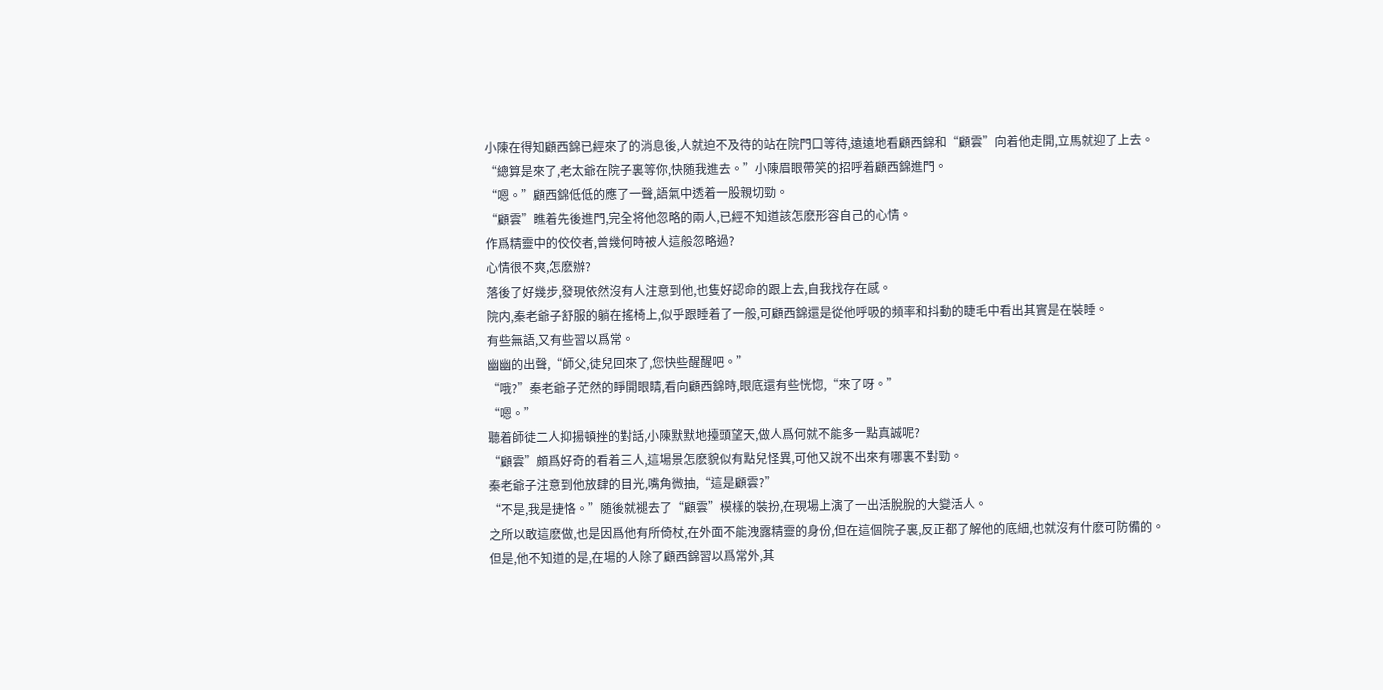小陳在得知顧西錦已經來了的消息後,人就迫不及待的站在院門口等待,遠遠地看顧西錦和“顧雲”向着他走開,立馬就迎了上去。
“總算是來了,老太爺在院子裏等你,快随我進去。”小陳眉眼帶笑的招呼着顧西錦進門。
“嗯。”顧西錦低低的應了一聲,語氣中透着一股親切勁。
“顧雲”瞧着先後進門,完全将他忽略的兩人,已經不知道該怎麽形容自己的心情。
作爲精靈中的佼佼者,曾幾何時被人這般忽略過?
心情很不爽,怎麽辦?
落後了好幾步,發現依然沒有人注意到他,也隻好認命的跟上去,自我找存在感。
院内,秦老爺子舒服的躺在搖椅上,似乎跟睡着了一般,可顧西錦還是從他呼吸的頻率和抖動的睫毛中看出其實是在裝睡。
有些無語,又有些習以爲常。
幽幽的出聲,“師父,徒兒回來了,您快些醒醒吧。”
“哦?”秦老爺子茫然的睜開眼睛,看向顧西錦時,眼底還有些恍惚,“來了呀。”
“嗯。”
聽着師徒二人抑揚頓挫的對話,小陳默默地擡頭望天,做人爲何就不能多一點真誠呢?
“顧雲”頗爲好奇的看着三人,這場景怎麽貌似有點兒怪異,可他又說不出來有哪裏不對勁。
秦老爺子注意到他放肆的目光,嘴角微抽,“這是顧雲?”
“不是,我是捷恪。”随後就褪去了“顧雲”模樣的裝扮,在現場上演了一出活脫脫的大變活人。
之所以敢這麽做,也是因爲他有所倚杖,在外面不能洩露精靈的身份,但在這個院子裏,反正都了解他的底細,也就沒有什麽可防備的。
但是,他不知道的是,在場的人除了顧西錦習以爲常外,其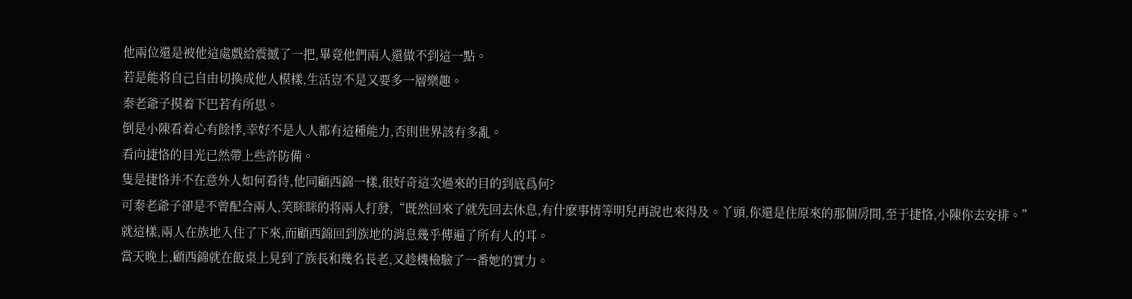他兩位還是被他這處戲給震撼了一把,畢竟他們兩人還做不到這一點。
若是能将自己自由切換成他人模樣,生活豈不是又要多一層樂趣。
秦老爺子摸着下巴若有所思。
倒是小陳看着心有餘悸,幸好不是人人都有這種能力,否則世界該有多亂。
看向捷恪的目光已然帶上些許防備。
隻是捷恪并不在意外人如何看待,他同顧西錦一樣,很好奇這次過來的目的到底爲何?
可秦老爺子卻是不曾配合兩人,笑眯眯的将兩人打發,“既然回來了就先回去休息,有什麽事情等明兒再說也來得及。丫頭,你還是住原來的那個房間,至于捷恪,小陳你去安排。”
就這樣,兩人在族地入住了下來,而顧西錦回到族地的消息幾乎傳遍了所有人的耳。
當天晚上,顧西錦就在飯桌上見到了族長和幾名長老,又趁機檢驗了一番她的實力。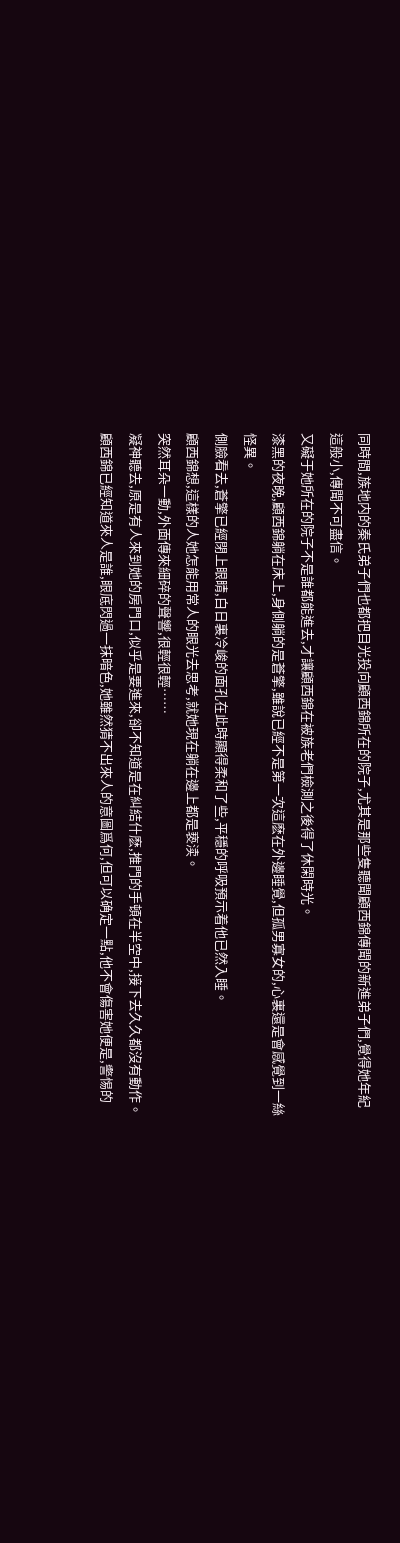同時間,族地内的秦氏弟子們也都把目光投向顧西錦所在的院子,尤其是那些隻聽聞顧西錦傳聞的新進弟子們,覺得她年紀這般小,傳聞不可盡信。
又礙于她所在的院子不是誰都能進去,才讓顧西錦在被族老們檢測之後得了休閑時光。
漆黑的夜晚,顧西錦躺在床上,身側躺的是蒼擎,雖說已經不是第一次這麽在外邊睡覺,但孤男寡女的,心裏還是會感覺到一絲怪異。
側臉看去,蒼擎已經閉上眼睛,白日裏冷峻的面孔在此時顯得柔和了些,平穩的呼吸預示着他已然入睡。
顧西錦想,這樣的人她怎能用常人的眼光去思考,就她現在躺在邊上都是亵渎。
突然耳朵一動,外面傳來細碎的聲響,很輕很輕……
凝神聽去,原是有人來到她的房門口,似乎是要進來,卻不知道是在糾結什麽,推門的手頓在半空中,接下去久久都沒有動作。
顧西錦已經知道來人是誰,眼底閃過一抹暗色,她雖然猜不出來人的意圖爲何,但可以确定一點,他不會傷害她便是,警惕的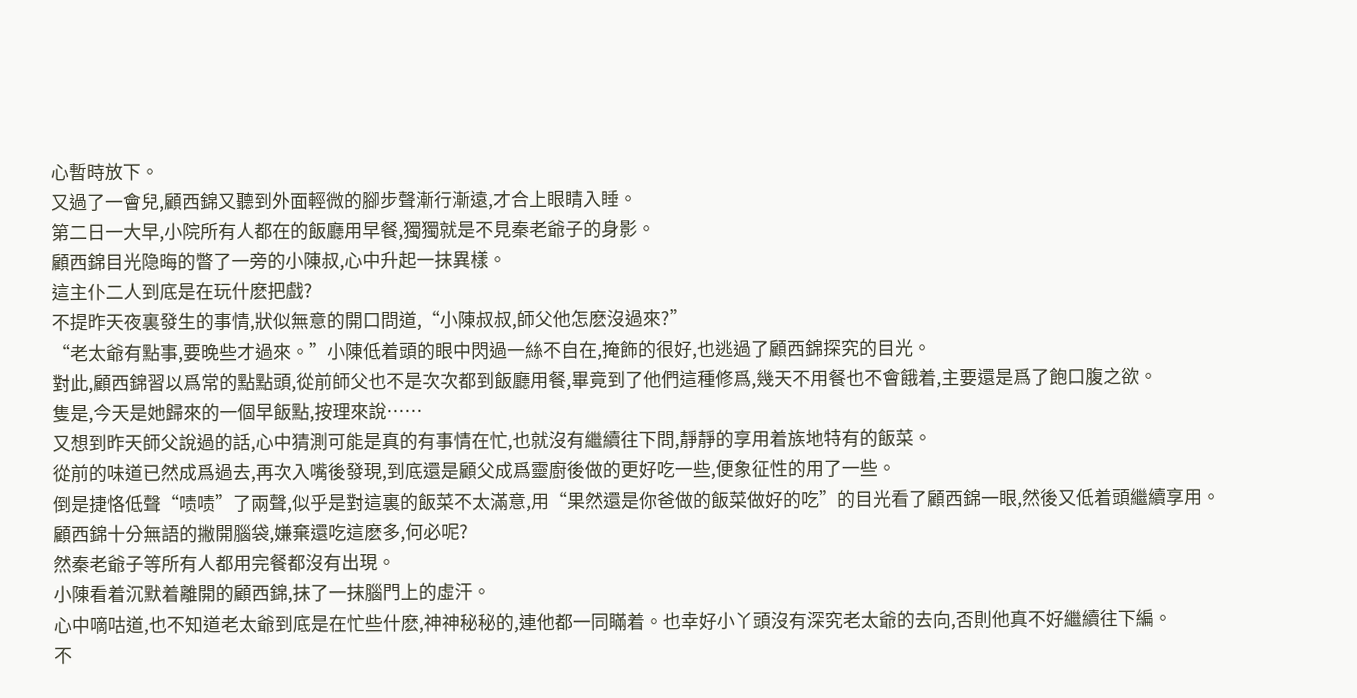心暫時放下。
又過了一會兒,顧西錦又聽到外面輕微的腳步聲漸行漸遠,才合上眼睛入睡。
第二日一大早,小院所有人都在的飯廳用早餐,獨獨就是不見秦老爺子的身影。
顧西錦目光隐晦的瞥了一旁的小陳叔,心中升起一抹異樣。
這主仆二人到底是在玩什麽把戲?
不提昨天夜裏發生的事情,狀似無意的開口問道,“小陳叔叔,師父他怎麽沒過來?”
“老太爺有點事,要晚些才過來。”小陳低着頭的眼中閃過一絲不自在,掩飾的很好,也逃過了顧西錦探究的目光。
對此,顧西錦習以爲常的點點頭,從前師父也不是次次都到飯廳用餐,畢竟到了他們這種修爲,幾天不用餐也不會餓着,主要還是爲了飽口腹之欲。
隻是,今天是她歸來的一個早飯點,按理來說……
又想到昨天師父說過的話,心中猜測可能是真的有事情在忙,也就沒有繼續往下問,靜靜的享用着族地特有的飯菜。
從前的味道已然成爲過去,再次入嘴後發現,到底還是顧父成爲靈廚後做的更好吃一些,便象征性的用了一些。
倒是捷恪低聲“啧啧”了兩聲,似乎是對這裏的飯菜不太滿意,用“果然還是你爸做的飯菜做好的吃”的目光看了顧西錦一眼,然後又低着頭繼續享用。
顧西錦十分無語的撇開腦袋,嫌棄還吃這麽多,何必呢?
然秦老爺子等所有人都用完餐都沒有出現。
小陳看着沉默着離開的顧西錦,抹了一抹腦門上的虛汗。
心中嘀咕道,也不知道老太爺到底是在忙些什麽,神神秘秘的,連他都一同瞞着。也幸好小丫頭沒有深究老太爺的去向,否則他真不好繼續往下編。
不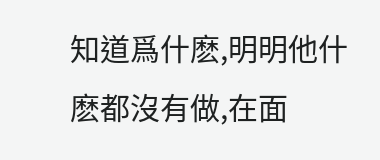知道爲什麽,明明他什麽都沒有做,在面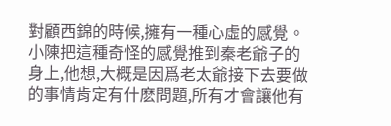對顧西錦的時候,擁有一種心虛的感覺。
小陳把這種奇怪的感覺推到秦老爺子的身上,他想,大概是因爲老太爺接下去要做的事情肯定有什麽問題,所有才會讓他有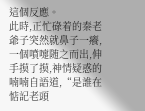這個反應。
此時,正忙碌着的秦老爺子突然就鼻子一癢,一個噴嚏随之而出,伸手摸了摸,神情疑惑的喃喃自語道,“是誰在惦記老頭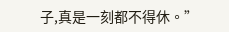子,真是一刻都不得休。”